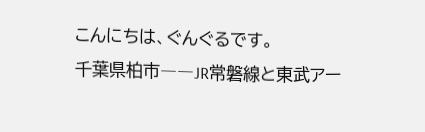こんにちは、ぐんぐるです。
千葉県柏市――JR常磐線と東武アー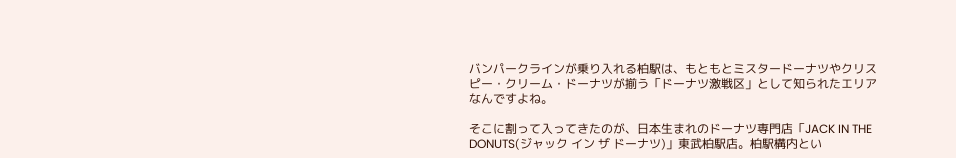バンパークラインが乗り入れる柏駅は、もともとミスタードーナツやクリスピー・クリーム・ドーナツが揃う「ドーナツ激戦区」として知られたエリアなんですよね。

そこに割って入ってきたのが、日本生まれのドーナツ専門店「JACK IN THE DONUTS(ジャック イン ザ ドーナツ)」東武柏駅店。柏駅構内とい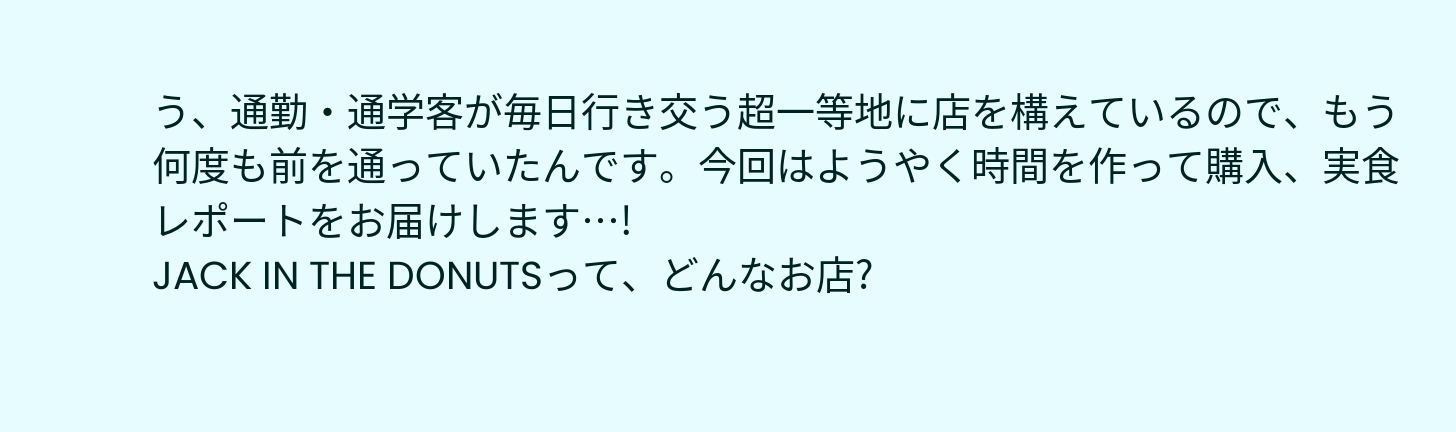う、通勤・通学客が毎日行き交う超一等地に店を構えているので、もう何度も前を通っていたんです。今回はようやく時間を作って購入、実食レポートをお届けします…!
JACK IN THE DONUTSって、どんなお店?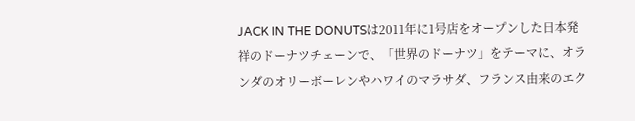JACK IN THE DONUTSは2011年に1号店をオープンした日本発祥のドーナツチェーンで、「世界のドーナツ」をテーマに、オランダのオリーボーレンやハワイのマラサダ、フランス由来のエク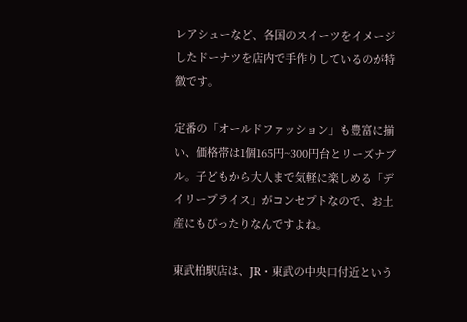レアシューなど、各国のスイーツをイメージしたドーナツを店内で手作りしているのが特徴です。

定番の「オールドファッション」も豊富に揃い、価格帯は1個165円~300円台とリーズナブル。子どもから大人まで気軽に楽しめる「デイリープライス」がコンセプトなので、お土産にもぴったりなんですよね。

東武柏駅店は、JR・東武の中央口付近という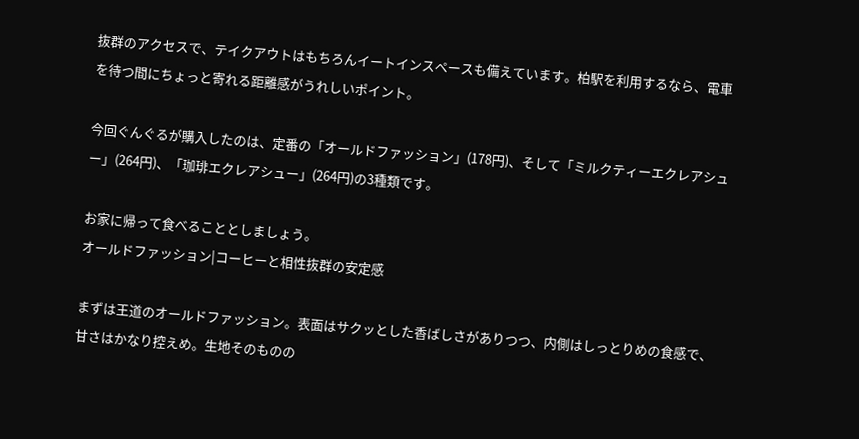抜群のアクセスで、テイクアウトはもちろんイートインスペースも備えています。柏駅を利用するなら、電車を待つ間にちょっと寄れる距離感がうれしいポイント。

今回ぐんぐるが購入したのは、定番の「オールドファッション」(178円)、そして「ミルクティーエクレアシュー」(264円)、「珈琲エクレアシュー」(264円)の3種類です。

お家に帰って食べることとしましょう。
オールドファッション|コーヒーと相性抜群の安定感

まずは王道のオールドファッション。表面はサクッとした香ばしさがありつつ、内側はしっとりめの食感で、甘さはかなり控えめ。生地そのものの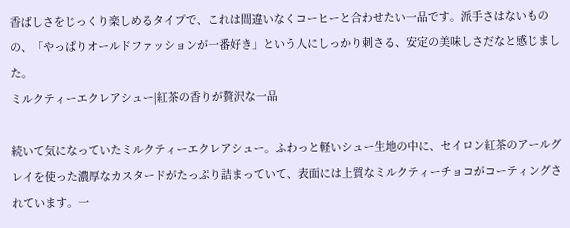香ばしさをじっくり楽しめるタイプで、これは間違いなくコーヒーと合わせたい一品です。派手さはないものの、「やっぱりオールドファッションが一番好き」という人にしっかり刺さる、安定の美味しさだなと感じました。
ミルクティーエクレアシュー|紅茶の香りが贅沢な一品

続いて気になっていたミルクティーエクレアシュー。ふわっと軽いシュー生地の中に、セイロン紅茶のアールグレイを使った濃厚なカスタードがたっぷり詰まっていて、表面には上質なミルクティーチョコがコーティングされています。一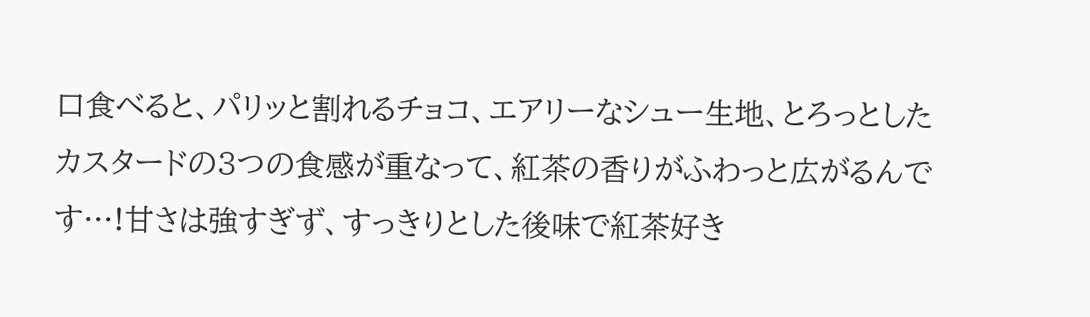口食べると、パリッと割れるチョコ、エアリーなシュー生地、とろっとしたカスタードの3つの食感が重なって、紅茶の香りがふわっと広がるんです…!甘さは強すぎず、すっきりとした後味で紅茶好き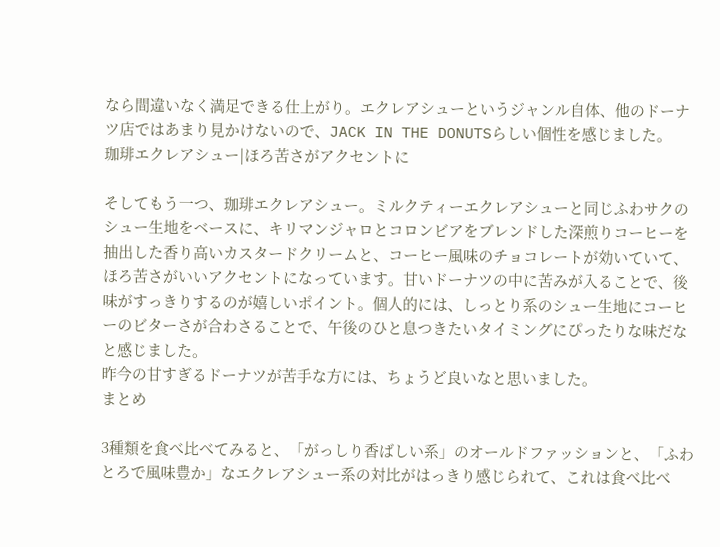なら間違いなく満足できる仕上がり。エクレアシューというジャンル自体、他のドーナツ店ではあまり見かけないので、JACK IN THE DONUTSらしい個性を感じました。
珈琲エクレアシュー|ほろ苦さがアクセントに

そしてもう一つ、珈琲エクレアシュー。ミルクティーエクレアシューと同じふわサクのシュー生地をベースに、キリマンジャロとコロンビアをブレンドした深煎りコーヒーを抽出した香り高いカスタードクリームと、コーヒー風味のチョコレートが効いていて、ほろ苦さがいいアクセントになっています。甘いドーナツの中に苦みが入ることで、後味がすっきりするのが嬉しいポイント。個人的には、しっとり系のシュー生地にコーヒーのビターさが合わさることで、午後のひと息つきたいタイミングにぴったりな味だなと感じました。
昨今の甘すぎるドーナツが苦手な方には、ちょうど良いなと思いました。
まとめ

3種類を食べ比べてみると、「がっしり香ばしい系」のオールドファッションと、「ふわとろで風味豊か」なエクレアシュー系の対比がはっきり感じられて、これは食べ比べ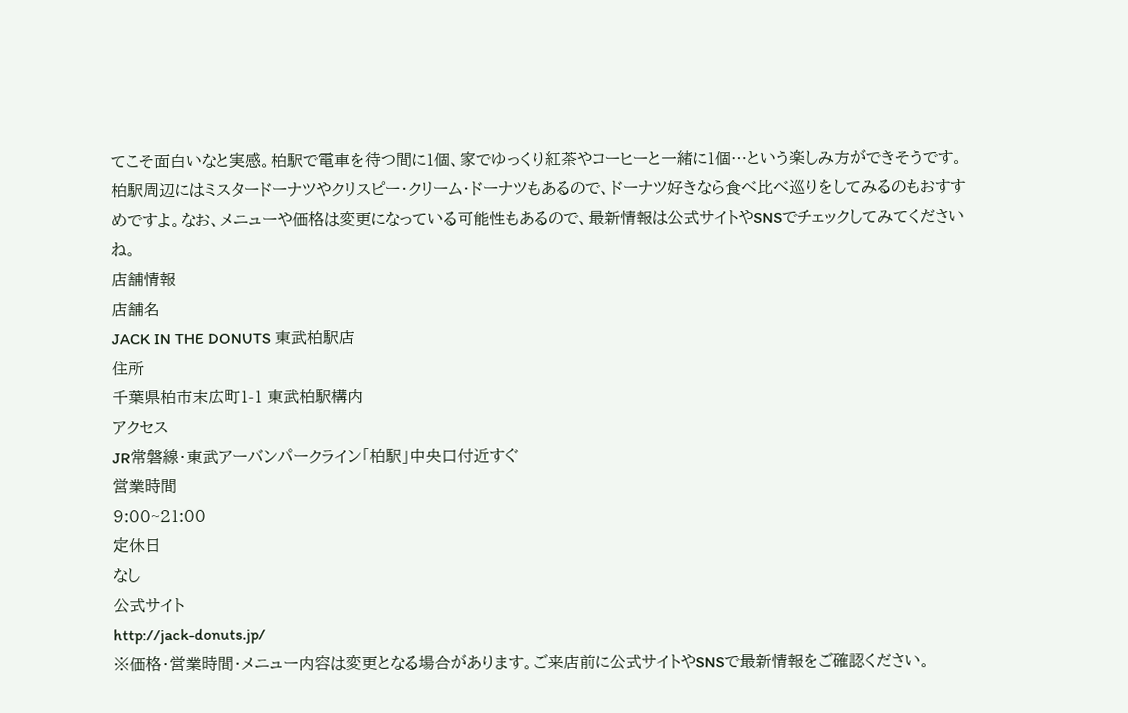てこそ面白いなと実感。柏駅で電車を待つ間に1個、家でゆっくり紅茶やコーヒーと一緒に1個…という楽しみ方ができそうです。
柏駅周辺にはミスタードーナツやクリスピー・クリーム・ドーナツもあるので、ドーナツ好きなら食べ比べ巡りをしてみるのもおすすめですよ。なお、メニューや価格は変更になっている可能性もあるので、最新情報は公式サイトやSNSでチェックしてみてくださいね。
店舗情報
店舗名
JACK IN THE DONUTS 東武柏駅店
住所
千葉県柏市末広町1-1 東武柏駅構内
アクセス
JR常磐線・東武アーバンパークライン「柏駅」中央口付近すぐ
営業時間
9:00~21:00
定休日
なし
公式サイト
http://jack-donuts.jp/
※価格・営業時間・メニュー内容は変更となる場合があります。ご来店前に公式サイトやSNSで最新情報をご確認ください。